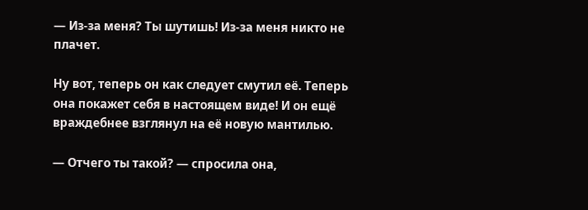— Из-за меня? Ты шутишь! Из-за меня никто не плачет.

Ну вот, теперь он как следует смутил её. Теперь она покажет себя в настоящем виде! И он ещё враждебнее взглянул на её новую мантилью.

— Отчего ты такой? — спросила она,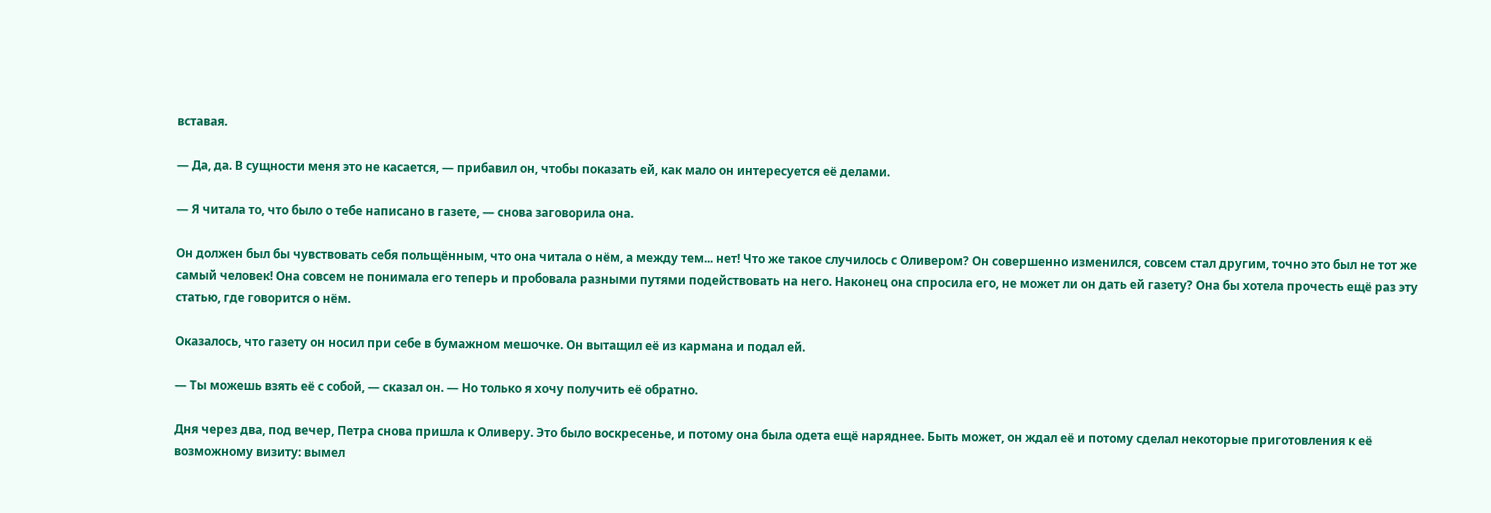вставая.

— Да, да. В сущности меня это не касается, — прибавил он, чтобы показать ей, как мало он интересуется её делами.

— Я читала то, что было о тебе написано в газете, — снова заговорила она.

Он должен был бы чувствовать себя польщённым, что она читала о нём, а между тем... нет! Что же такое случилось с Оливером? Он совершенно изменился, совсем стал другим, точно это был не тот же самый человек! Она совсем не понимала его теперь и пробовала разными путями подействовать на него. Наконец она спросила его, не может ли он дать ей газету? Она бы хотела прочесть ещё раз эту статью, где говорится о нём.

Оказалось, что газету он носил при себе в бумажном мешочке. Он вытащил её из кармана и подал ей.

— Ты можешь взять её с собой, — сказал он. — Но только я хочу получить её обратно.

Дня через два, под вечер, Петра снова пришла к Оливеру. Это было воскресенье, и потому она была одета ещё наряднее. Быть может, он ждал её и потому сделал некоторые приготовления к её возможному визиту: вымел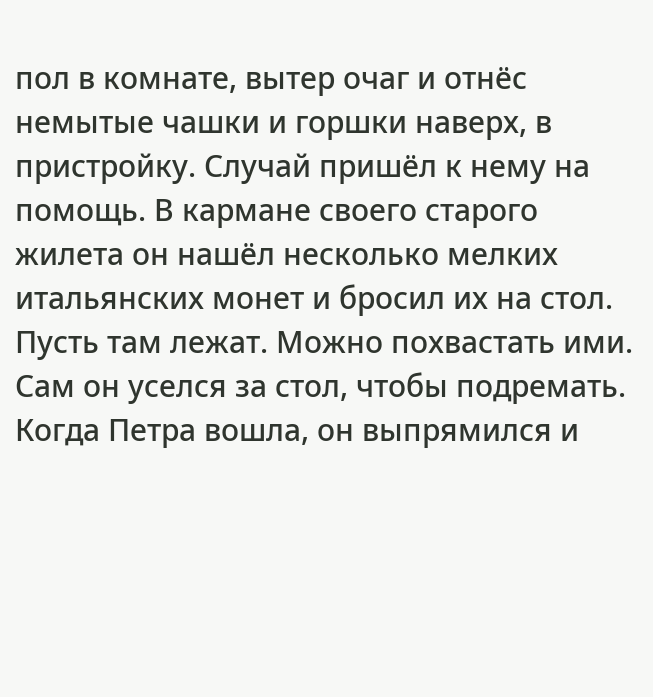пол в комнате, вытер очаг и отнёс немытые чашки и горшки наверх, в пристройку. Случай пришёл к нему на помощь. В кармане своего старого жилета он нашёл несколько мелких итальянских монет и бросил их на стол. Пусть там лежат. Можно похвастать ими. Сам он уселся за стол, чтобы подремать. Когда Петра вошла, он выпрямился и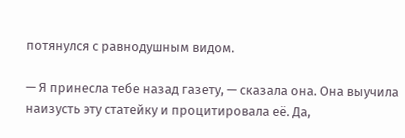потянулся с равнодушным видом.

— Я принесла тебе назад газету, — сказала она. Она выучила наизусть эту статейку и процитировала её. Да,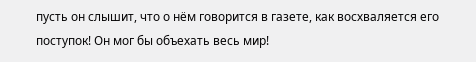пусть он слышит, что о нём говорится в газете, как восхваляется его поступок! Он мог бы объехать весь мир!